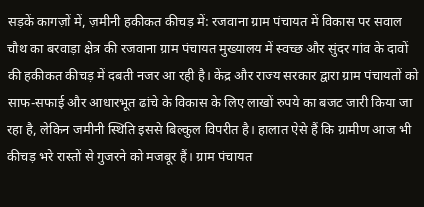सड़कें कागज़ों में, ज़मीनी हकीकत कीचड़ में: रजवाना ग्राम पंचायत में विकास पर सवाल चौथ का बरवाड़ा क्षेत्र की रजवाना ग्राम पंचायत मुख्यालय में स्वच्छ और सुंदर गांव के दावों की हकीकत कीचड़ में दबती नजर आ रही है। केंद्र और राज्य सरकार द्वारा ग्राम पंचायतों को साफ-सफाई और आधारभूत ढांचे के विकास के लिए लाखों रुपये का बजट जारी किया जा रहा है, लेकिन जमीनी स्थिति इससे बिल्कुल विपरीत है। हालात ऐसे हैं कि ग्रामीण आज भी कीचड़ भरे रास्तों से गुजरने को मजबूर हैं। ग्राम पंचायत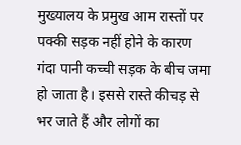मुख्यालय के प्रमुख आम रास्तों पर पक्की सड़क नहीं होने के कारण गंदा पानी कच्ची सड़क के बीच जमा हो जाता है। इससे रास्ते कीचड़ से भर जाते हैं और लोगों का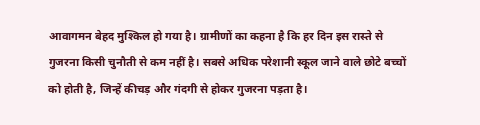आवागमन बेहद मुश्किल हो गया है। ग्रामीणों का कहना है कि हर दिन इस रास्ते से गुजरना किसी चुनौती से कम नहीं है। सबसे अधिक परेशानी स्कूल जाने वाले छोटे बच्चों को होती है, जिन्हें कीचड़ और गंदगी से होकर गुजरना पड़ता है।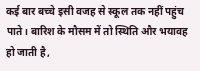कई बार बच्चे इसी वजह से स्कूल तक नहीं पहुंच पाते। बारिश के मौसम में तो स्थिति और भयावह हो जाती है,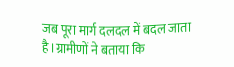जब पूरा मार्ग दलदल में बदल जाता है।ग्रामीणों ने बताया कि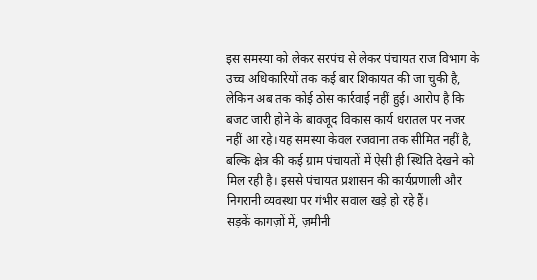इस समस्या को लेकर सरपंच से लेकर पंचायत राज विभाग के उच्च अधिकारियों तक कई बार शिकायत की जा चुकी है, लेकिन अब तक कोई ठोस कार्रवाई नहीं हुई। आरोप है कि बजट जारी होने के बावजूद विकास कार्य धरातल पर नजर नहीं आ रहे।यह समस्या केवल रजवाना तक सीमित नहीं है, बल्कि क्षेत्र की कई ग्राम पंचायतों में ऐसी ही स्थिति देखने को मिल रही है। इससे पंचायत प्रशासन की कार्यप्रणाली और निगरानी व्यवस्था पर गंभीर सवाल खड़े हो रहे हैं।
सड़कें कागज़ों में, ज़मीनी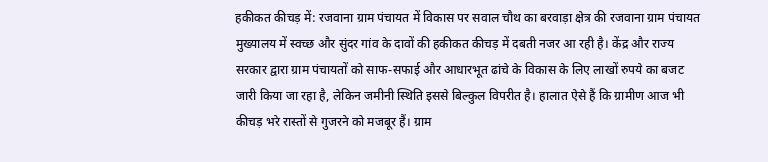हकीकत कीचड़ में: रजवाना ग्राम पंचायत में विकास पर सवाल चौथ का बरवाड़ा क्षेत्र की रजवाना ग्राम पंचायत मुख्यालय में स्वच्छ और सुंदर गांव के दावों की हकीकत कीचड़ में दबती नजर आ रही है। केंद्र और राज्य सरकार द्वारा ग्राम पंचायतों को साफ-सफाई और आधारभूत ढांचे के विकास के लिए लाखों रुपये का बजट जारी किया जा रहा है, लेकिन जमीनी स्थिति इससे बिल्कुल विपरीत है। हालात ऐसे हैं कि ग्रामीण आज भी कीचड़ भरे रास्तों से गुजरने को मजबूर हैं। ग्राम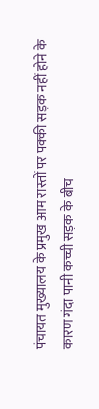पंचायत मुख्यालय के प्रमुख आम रास्तों पर पक्की सड़क नहीं होने के कारण गंदा पानी कच्ची सड़क के बीच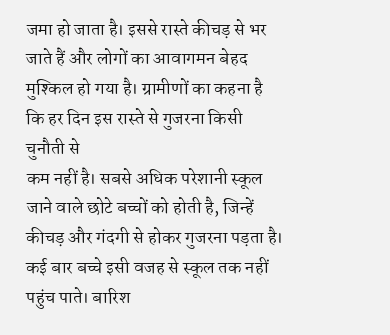जमा हो जाता है। इससे रास्ते कीचड़ से भर जाते हैं और लोगों का आवागमन बेहद मुश्किल हो गया है। ग्रामीणों का कहना है कि हर दिन इस रास्ते से गुजरना किसी चुनौती से
कम नहीं है। सबसे अधिक परेशानी स्कूल जाने वाले छोटे बच्चों को होती है, जिन्हें कीचड़ और गंदगी से होकर गुजरना पड़ता है। कई बार बच्चे इसी वजह से स्कूल तक नहीं पहुंच पाते। बारिश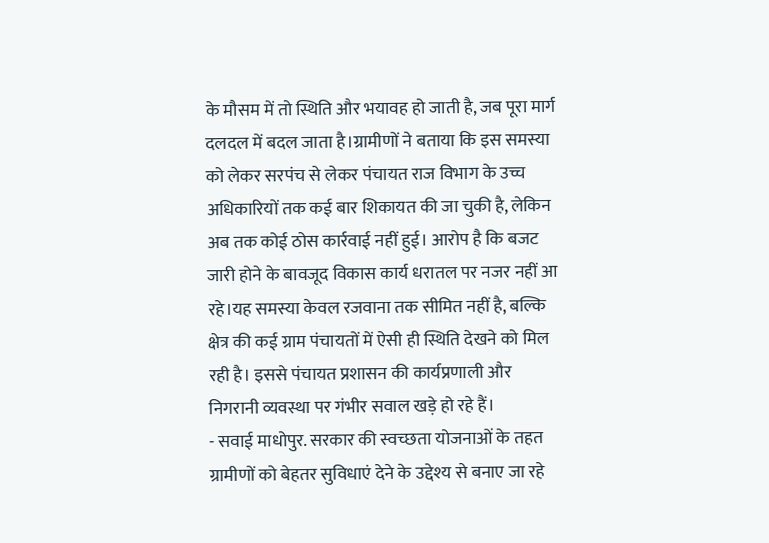के मौसम में तो स्थिति और भयावह हो जाती है, जब पूरा मार्ग दलदल में बदल जाता है।ग्रामीणों ने बताया कि इस समस्या को लेकर सरपंच से लेकर पंचायत राज विभाग के उच्च अधिकारियों तक कई बार शिकायत की जा चुकी है, लेकिन अब तक कोई ठोस कार्रवाई नहीं हुई। आरोप है कि बजट जारी होने के बावजूद विकास कार्य धरातल पर नजर नहीं आ रहे।यह समस्या केवल रजवाना तक सीमित नहीं है, बल्कि क्षेत्र की कई ग्राम पंचायतों में ऐसी ही स्थिति देखने को मिल रही है। इससे पंचायत प्रशासन की कार्यप्रणाली और निगरानी व्यवस्था पर गंभीर सवाल खड़े हो रहे हैं।
- सवाई माधोपुर. सरकार की स्वच्छता योजनाओं के तहत ग्रामीणों को बेहतर सुविधाएं देने के उद्देश्य से बनाए जा रहे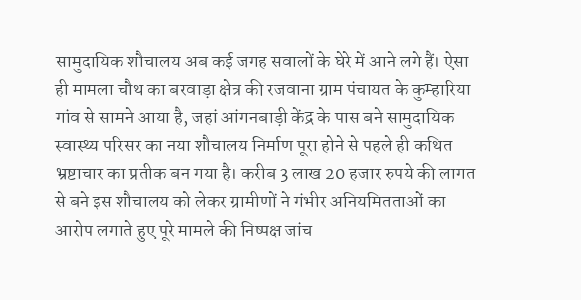सामुदायिक शौचालय अब कई जगह सवालों के घेरे में आने लगे हैं। ऐसा ही मामला चौथ का बरवाड़ा क्षेत्र की रजवाना ग्राम पंचायत के कुम्हारिया गांव से सामने आया है, जहां आंगनबाड़ी केंद्र के पास बने सामुदायिक स्वास्थ्य परिसर का नया शौचालय निर्माण पूरा होने से पहले ही कथित भ्रष्टाचार का प्रतीक बन गया है। करीब 3 लाख 20 हजार रुपये की लागत से बने इस शौचालय को लेकर ग्रामीणों ने गंभीर अनियमितताओं का आरोप लगाते हुए पूरे मामले की निष्पक्ष जांच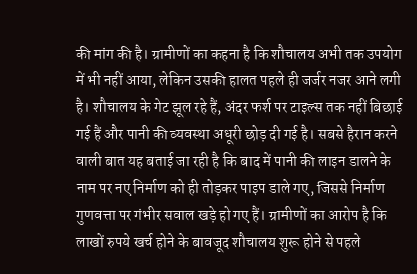की मांग की है। ग्रामीणों का कहना है कि शौचालय अभी तक उपयोग में भी नहीं आया, लेकिन उसकी हालत पहले ही जर्जर नजर आने लगी है। शौचालय के गेट झूल रहे हैं, अंदर फर्श पर टाइल्स तक नहीं बिछाई गई हैं और पानी की व्यवस्था अधूरी छोड़ दी गई है। सबसे हैरान करने वाली बात यह बताई जा रही है कि बाद में पानी की लाइन डालने के नाम पर नए निर्माण को ही तोड़कर पाइप डाले गए, जिससे निर्माण गुणवत्ता पर गंभीर सवाल खड़े हो गए हैं। ग्रामीणों का आरोप है कि लाखों रुपये खर्च होने के बावजूद शौचालय शुरू होने से पहले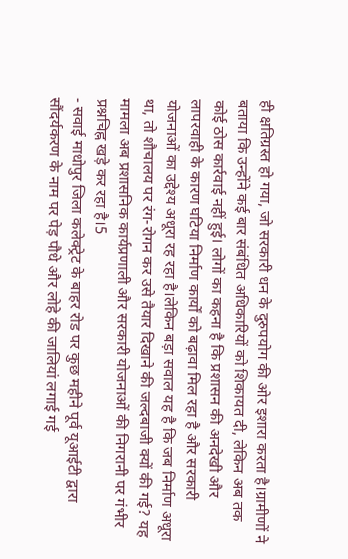ही क्षतिग्रस्त हो गया, जो सरकारी धन के दुरुपयोग की ओर इशारा करता है।ग्रामीणों ने बताया कि उन्होंने कई बार संबंधित अधिकारियों को शिकायत दी, लेकिन अब तक कोई ठोस कार्रवाई नहीं हुई। लोगों का कहना है कि प्रशासन की अनदेखी और लापरवाही के कारण घटिया निर्माण कार्यों को बढ़ावा मिल रहा है और सरकारी योजनाओं का उद्देश्य अधूरा रह रहा है।लेकिन बड़ा सवाल यह है कि जब निर्माण अधूरा था, तो शौचालय पर रंग-रोगन कर उसे तैयार दिखाने की जल्दबाजी क्यों की गई? यह मामला अब प्रशासनिक कार्यप्रणाली और सरकारी योजनाओं की निगरानी पर गंभीर प्रश्नचिह्न खड़े कर रहा है।5
- सवाई माधोपुर जिला कलेक्ट्रेट के बाहर रोड पर कुछ महीने पूर्व यूआईटी द्वारा सौंदर्यकरण के नाम पर पेड़ पौधे और लोहे की जालियां लगाई गई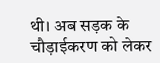थी। अब सड़क के चौड़ाईकरण को लेकर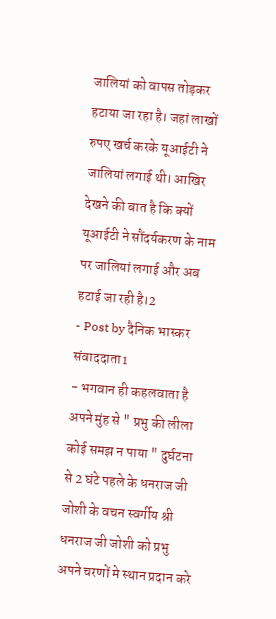जालियां को वापस तोड़कर हटाया जा रहा है। जहां लाखों रुपए खर्च करके यूआईटी ने जालियां लगाई थी। आखिर देखने की बात है कि क्यों यूआईटी ने सौंदर्यकरण के नाम पर जालियां लगाई और अब हटाई जा रही है।2
- Post by दैनिक भास्कर संवाददाता1
- भगवान ही कहलवाता है अपने मुंह से " प्रभु की लीला कोई समझ न पाया " दुर्घटना से 2 घंटे पहले के धनराज जी जोशी के वचन स्वर्गीय श्री धनराज जी जोशी को प्रभु अपने चरणों मे स्थान प्रदान करे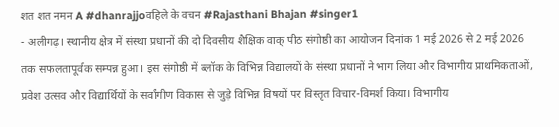शत शत नमन A #dhanrajjoवहिले के वचन #Rajasthani Bhajan #singer1
- अलीगढ़। स्थानीय क्षेत्र में संस्था प्रधानों की दो दिवसीय शैक्षिक वाक् पीठ संगोष्ठी का आयोजन दिनांक 1 मई 2026 से 2 मई 2026 तक सफलतापूर्वक सम्पन्न हुआ। इस संगोष्ठी में ब्लॉक के विभिन्न विद्यालयों के संस्था प्रधानों ने भाग लिया और विभागीय प्राथमिकताओं, प्रवेश उत्सव और विद्यार्थियों के सर्वांगीण विकास से जुड़े विभिन्न विषयों पर विस्तृत विचार-विमर्श किया। विभागीय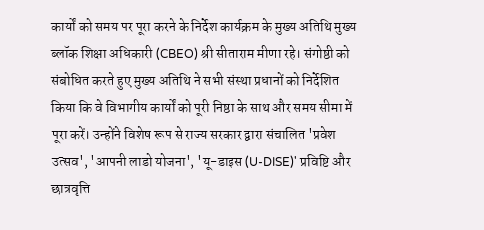कार्यों को समय पर पूरा करने के निर्देश कार्यक्रम के मुख्य अतिथि मुख्य ब्लॉक शिक्षा अधिकारी (CBEO) श्री सीताराम मीणा रहे। संगोष्ठी को संबोधित करते हुए मुख्य अतिथि ने सभी संस्था प्रधानों को निर्देशित किया कि वे विभागीय कार्यों को पूरी निष्ठा के साथ और समय सीमा में पूरा करें। उन्होंने विशेष रूप से राज्य सरकार द्वारा संचालित 'प्रवेश उत्सव', 'आपनी लाडो योजना', 'यू-डाइस (U-DISE)' प्रविष्टि और छात्रवृत्ति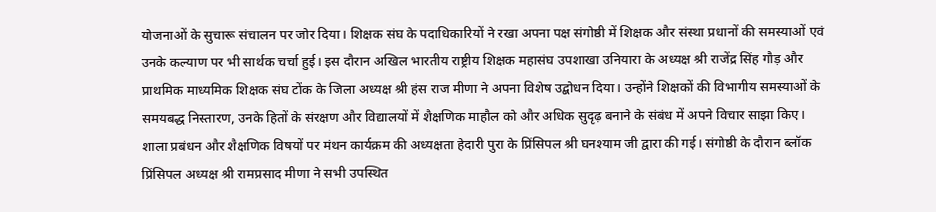योजनाओं के सुचारू संचालन पर जोर दिया। शिक्षक संघ के पदाधिकारियों ने रखा अपना पक्ष संगोष्ठी में शिक्षक और संस्था प्रधानों की समस्याओं एवं उनके कल्याण पर भी सार्थक चर्चा हुई। इस दौरान अखिल भारतीय राष्ट्रीय शिक्षक महासंघ उपशाखा उनियारा के अध्यक्ष श्री राजेंद्र सिंह गौड़ और प्राथमिक माध्यमिक शिक्षक संघ टोंक के जिला अध्यक्ष श्री हंस राज मीणा ने अपना विशेष उद्बोधन दिया। उन्होंने शिक्षकों की विभागीय समस्याओं के समयबद्ध निस्तारण, उनके हितों के संरक्षण और विद्यालयों में शैक्षणिक माहौल को और अधिक सुदृढ़ बनाने के संबंध में अपने विचार साझा किए। शाला प्रबंधन और शैक्षणिक विषयों पर मंथन कार्यक्रम की अध्यक्षता हेदारी पुरा के प्रिंसिपल श्री घनश्याम जी द्वारा की गई। संगोष्ठी के दौरान ब्लॉक प्रिंसिपल अध्यक्ष श्री रामप्रसाद मीणा ने सभी उपस्थित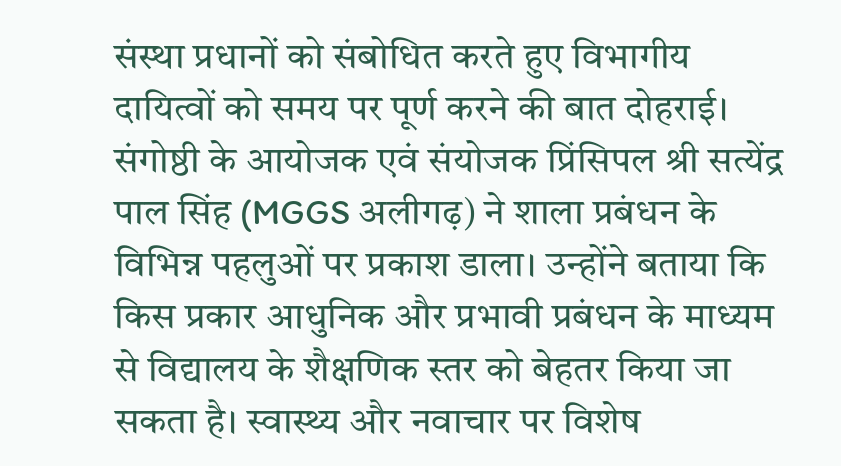संस्था प्रधानों को संबोधित करते हुए विभागीय दायित्वों को समय पर पूर्ण करने की बात दोहराई। संगोष्ठी के आयोजक एवं संयोजक प्रिंसिपल श्री सत्येंद्र पाल सिंह (MGGS अलीगढ़) ने शाला प्रबंधन के विभिन्न पहलुओं पर प्रकाश डाला। उन्होंने बताया कि किस प्रकार आधुनिक और प्रभावी प्रबंधन के माध्यम से विद्यालय के शैक्षणिक स्तर को बेहतर किया जा सकता है। स्वास्थ्य और नवाचार पर विशेष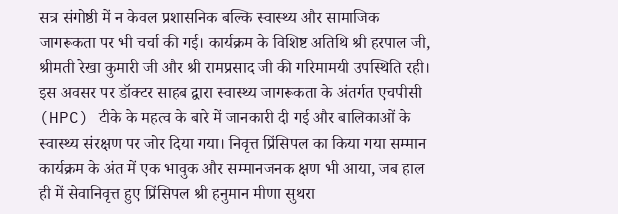सत्र संगोष्ठी में न केवल प्रशासनिक बल्कि स्वास्थ्य और सामाजिक जागरूकता पर भी चर्चा की गई। कार्यक्रम के विशिष्ट अतिथि श्री हरपाल जी, श्रीमती रेखा कुमारी जी और श्री रामप्रसाद जी की गरिमामयी उपस्थिति रही। इस अवसर पर डॉक्टर साहब द्वारा स्वास्थ्य जागरूकता के अंतर्गत एचपीसी (HPC) टीके के महत्व के बारे में जानकारी दी गई और बालिकाओं के स्वास्थ्य संरक्षण पर जोर दिया गया। निवृत्त प्रिंसिपल का किया गया सम्मान कार्यक्रम के अंत में एक भावुक और सम्मानजनक क्षण भी आया, जब हाल ही में सेवानिवृत्त हुए प्रिंसिपल श्री हनुमान मीणा सुथरा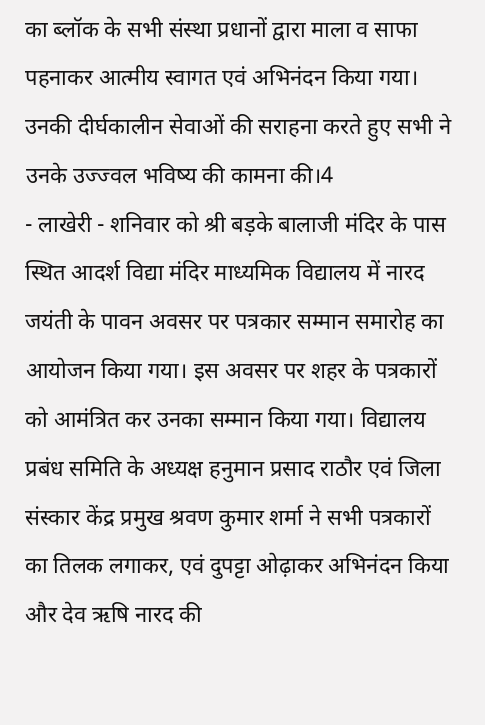का ब्लॉक के सभी संस्था प्रधानों द्वारा माला व साफा पहनाकर आत्मीय स्वागत एवं अभिनंदन किया गया। उनकी दीर्घकालीन सेवाओं की सराहना करते हुए सभी ने उनके उज्ज्वल भविष्य की कामना की।4
- लाखेरी - शनिवार को श्री बड़के बालाजी मंदिर के पास स्थित आदर्श विद्या मंदिर माध्यमिक विद्यालय में नारद जयंती के पावन अवसर पर पत्रकार सम्मान समारोह का आयोजन किया गया। इस अवसर पर शहर के पत्रकारों को आमंत्रित कर उनका सम्मान किया गया। विद्यालय प्रबंध समिति के अध्यक्ष हनुमान प्रसाद राठौर एवं जिला संस्कार केंद्र प्रमुख श्रवण कुमार शर्मा ने सभी पत्रकारों का तिलक लगाकर, एवं दुपट्टा ओढ़ाकर अभिनंदन किया और देव ऋषि नारद की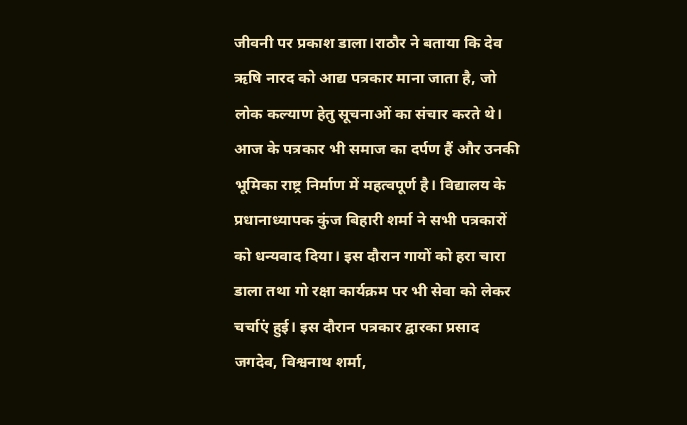जीवनी पर प्रकाश डाला।राठौर ने बताया कि देव ऋषि नारद को आद्य पत्रकार माना जाता है, जो लोक कल्याण हेतु सूचनाओं का संचार करते थे। आज के पत्रकार भी समाज का दर्पण हैं और उनकी भूमिका राष्ट्र निर्माण में महत्वपूर्ण है। विद्यालय के प्रधानाध्यापक कुंज बिहारी शर्मा ने सभी पत्रकारों को धन्यवाद दिया। इस दौरान गायों को हरा चारा डाला तथा गो रक्षा कार्यक्रम पर भी सेवा को लेकर चर्चाएं हुई। इस दौरान पत्रकार द्वारका प्रसाद जगदेव, विश्वनाथ शर्मा,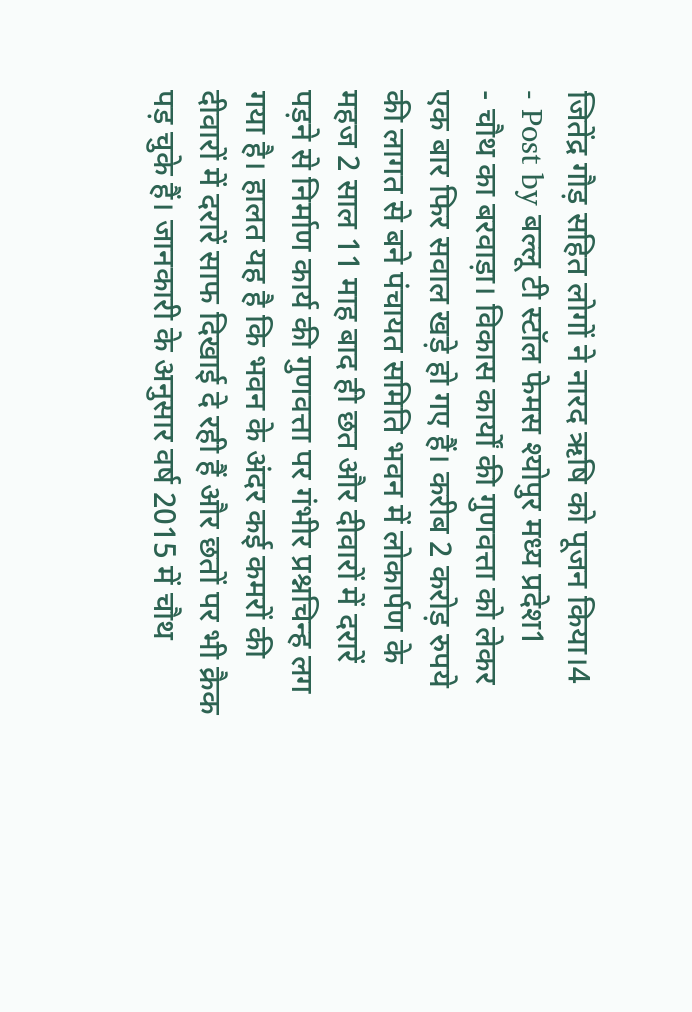जितेंद्र गौड़ सहित लोगों ने नारद ऋषि को पूजन किया।4
- Post by बल्लू टी स्टॉल फेमस श्योपुर मध्य प्रदेश1
- चौथ का बरवाड़ा। विकास कार्यों की गुणवत्ता को लेकर एक बार फिर सवाल खड़े हो गए हैं। करीब 2 करोड़ रुपये की लागत से बने पंचायत समिति भवन में लोकार्पण के महज 2 साल 11 माह बाद ही छत और दीवारों में दरारें पड़ने से निर्माण कार्य की गुणवत्ता पर गंभीर प्रश्नचिन्ह लग गया है। हालत यह है कि भवन के अंदर कई कमरों की दीवारों में दरारें साफ दिखाई दे रही हैं और छतों पर भी क्रैक पड़ चुके हैं। जानकारी के अनुसार वर्ष 2015 में चौथ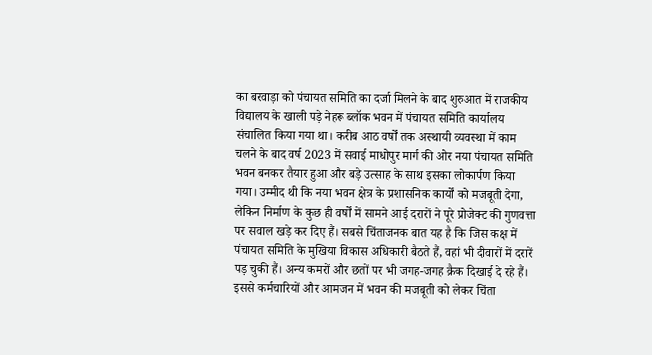का बरवाड़ा को पंचायत समिति का दर्जा मिलने के बाद शुरुआत में राजकीय विद्यालय के खाली पड़े नेहरू ब्लॉक भवन में पंचायत समिति कार्यालय संचालित किया गया था। करीब आठ वर्षों तक अस्थायी व्यवस्था में काम चलने के बाद वर्ष 2023 में सवाई माधोपुर मार्ग की ओर नया पंचायत समिति भवन बनकर तैयार हुआ और बड़े उत्साह के साथ इसका लोकार्पण किया गया। उम्मीद थी कि नया भवन क्षेत्र के प्रशासनिक कार्यों को मजबूती देगा, लेकिन निर्माण के कुछ ही वर्षों में सामने आई दरारों ने पूरे प्रोजेक्ट की गुणवत्ता पर सवाल खड़े कर दिए हैं। सबसे चिंताजनक बात यह है कि जिस कक्ष में पंचायत समिति के मुखिया विकास अधिकारी बैठते हैं, वहां भी दीवारों में दरारें पड़ चुकी हैं। अन्य कमरों और छतों पर भी जगह-जगह क्रैक दिखाई दे रहे हैं। इससे कर्मचारियों और आमजन में भवन की मजबूती को लेकर चिंता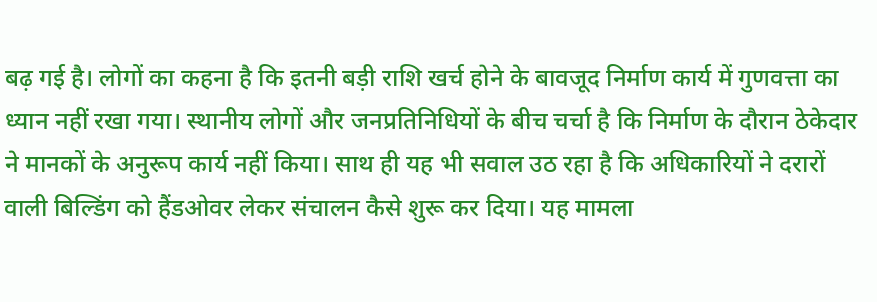बढ़ गई है। लोगों का कहना है कि इतनी बड़ी राशि खर्च होने के बावजूद निर्माण कार्य में गुणवत्ता का ध्यान नहीं रखा गया। स्थानीय लोगों और जनप्रतिनिधियों के बीच चर्चा है कि निर्माण के दौरान ठेकेदार ने मानकों के अनुरूप कार्य नहीं किया। साथ ही यह भी सवाल उठ रहा है कि अधिकारियों ने दरारों वाली बिल्डिंग को हैंडओवर लेकर संचालन कैसे शुरू कर दिया। यह मामला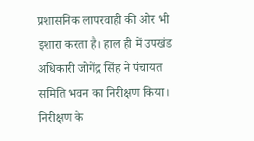प्रशासनिक लापरवाही की ओर भी इशारा करता है। हाल ही में उपखंड अधिकारी जोगेंद्र सिंह ने पंचायत समिति भवन का निरीक्षण किया। निरीक्षण के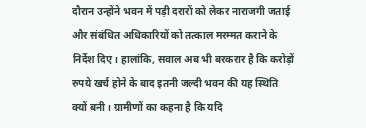दौरान उन्होंने भवन में पड़ी दरारों को लेकर नाराजगी जताई और संबंधित अधिकारियों को तत्काल मरम्मत कराने के निर्देश दिए। हालांकि, सवाल अब भी बरकरार है कि करोड़ों रुपये खर्च होने के बाद इतनी जल्दी भवन की यह स्थिति क्यों बनी। ग्रामीणों का कहना है कि यदि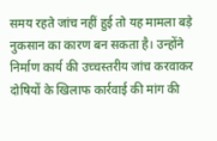समय रहते जांच नहीं हुई तो यह मामला बड़े नुकसान का कारण बन सकता है। उन्होंने निर्माण कार्य की उच्चस्तरीय जांच करवाकर दोषियों के खिलाफ कार्रवाई की मांग की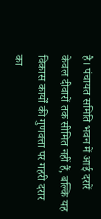है। पंचायत समिति भवन में आई दरारें केवल दीवारों तक सीमित नहीं हैं, बल्कि यह विकास कार्यों की गुणवत्ता पर गहरी दरार का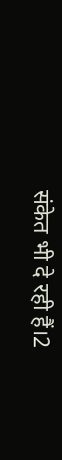संकेत भी दे रही हैं।2